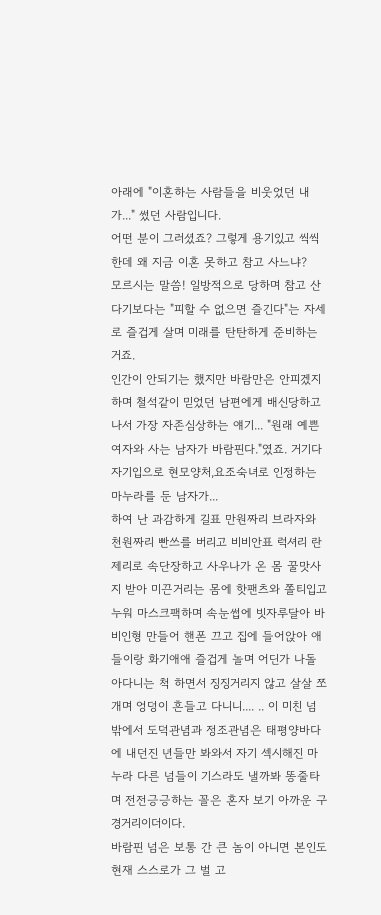아래에 "이혼하는 사람들을 비웃었던 내가..." 썼던 사람입니다.
어떤 분이 그러셨죠? 그렇게 용기있고 씩씩한데 왜 지금 이혼 못하고 참고 사느냐?
모르시는 말씀! 일방적으로 당하며 참고 산다기보다는 "피할 수 없으면 즐긴다"는 자세로 즐겁게 살며 미래를 탄탄하게 준비하는 거죠.
인간이 안되기는 했지만 바람만은 안피겠지 하며 철석같이 믿었던 남편에게 배신당하고 나서 가장 자존심상하는 얘기... "원래 예쁜 여자와 사는 남자가 바람핀다."였죠. 거기다 자기입으로 현모양처,요조숙녀로 인정하는 마누라를 둔 남자가...
하여 난 과감하게 길표 만원짜리 브라자와 천원짜리 빤쓰를 버리고 비비안표 럭셔리 란제리로 속단장하고 사우나가 온 몸 꿀맛사지 받아 미끈거리는 몸에 핫팬츠와 쫄티입고 누워 마스크팩하며 속눈썹에 빗자루달아 바비인형 만들어 핸폰 끄고 집에 들어앉아 애들이랑 화기애애 즐겁게 놀며 어딘가 나돌아다니는 척 하면서 징징거리지 않고 살살 쪼개며 엉덩이 흔들고 다니니.... .. 이 미친 넘 밖에서 도덕관념과 정조관념은 태평양바다에 내던진 년들만 봐와서 자기 섹시해진 마누라 다른 넘들이 기스라도 낼까봐 똥줄타며 전전긍긍하는 꼴은 혼자 보기 아까운 구경거리이더이다.
바람핀 넘은 보통 간 큰 놈이 아니면 본인도 현재 스스로가 그 벌 고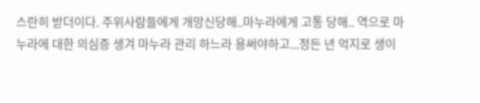스란히 받더이다. 주위사람들에게 개망신당해..마누라에게 고통 당해.. 역으로 마누라에 대한 의심증 생겨 마누라 관리 하느라 용써야하고...정든 년 억지로 생이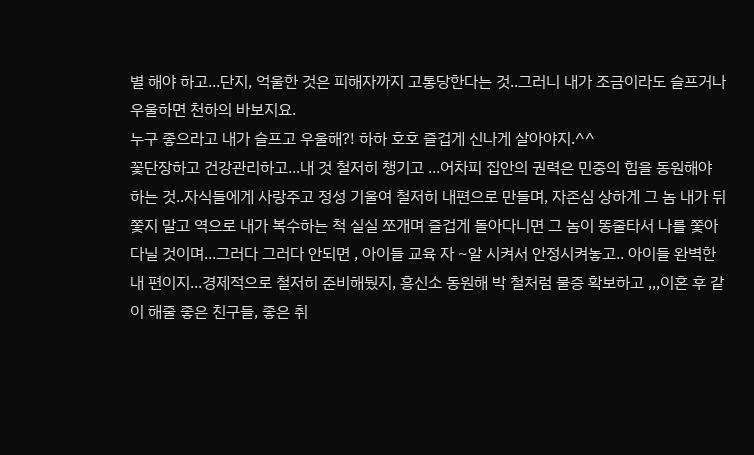별 해야 하고...단지, 억울한 것은 피해자까지 고통당한다는 것..그러니 내가 조금이라도 슬프거나 우울하면 천하의 바보지요.
누구 좋으라고 내가 슬프고 우울해?! 하하 호호 즐겁게 신나게 살아야지.^^
꽃단장하고 건강관리하고...내 것 철저히 챙기고 ...어차피 집안의 권력은 민중의 힘을 동원해야 하는 것..자식들에게 사랑주고 정성 기울여 철저히 내편으로 만들며, 자존심 상하게 그 놈 내가 뒤쫓지 말고 역으로 내가 복수하는 척 실실 쪼개며 즐겁게 돌아다니면 그 놈이 똥줄타서 나를 쫓아다닐 것이며...그러다 그러다 안되면 , 아이들 교육 자 ~알 시켜서 안정시켜놓고.. 아이들 완벽한 내 편이지...경제적으로 철저히 준비해뒀지, 흥신소 동원해 박 철처럼 물증 확보하고 ,,,이혼 후 같이 해줄 좋은 친구들, 좋은 취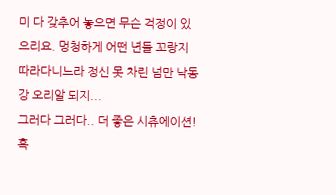미 다 갖추어 놓으면 무슨 걱정이 있으리요. 멍청하게 어떤 년들 꼬랑지 따라다니느라 정신 못 차린 넘만 낙동강 오리알 되지...
그러다 그러다.. 더 좋은 시츄에이션! 혹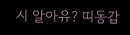시 알아유? 띠동갑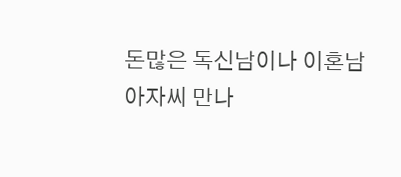돈많은 독신남이나 이혼남 아자씨 만나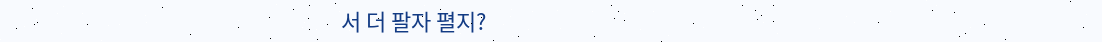서 더 팔자 펼지?